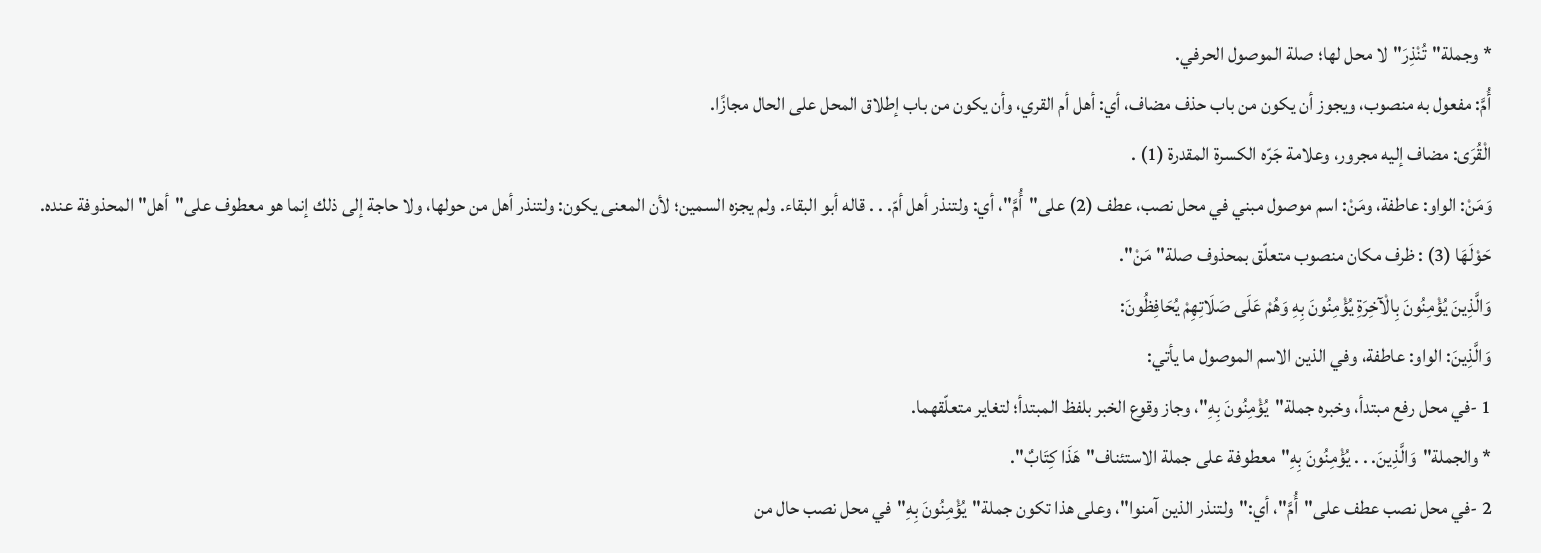* وجملة"تُنْذِرَ"لا محل لها؛ صلة الموصول الحرفي.
أُمَّ: مفعول به منصوب، ويجوز أن يكون من باب حذف مضاف، أي: أهل أم القري، وأن يكون من باب إطلاق المحل على الحال مجازًا.
الْقُرَى: مضاف إليه مجرور، وعلامة جَرّه الكسرة المقدرة (1) .
وَمَنْ: الواو: عاطفة، ومَنْ: اسم موصول مبني في محل نصب، عطف (2) على"أُمَّ"، أي: ولتنذر أهل أمّ. . . قاله أبو البقاء. ولم يجزه السمين؛ لأن المعنى يكون: ولتنذر أهل من حولها، ولا حاجة إلى ذلك إنما هو معطوف على"أهل"المحذوفة عنده.
حَوْلَهَا (3) : ظرف مكان منصوب متعلّق بمحذوف صلة"مَنْ".
وَالَّذِينَ يُؤْمِنُونَ بِالْآخِرَةِ يُؤْمِنُونَ بِهِ وَهُمْ عَلَى صَلَاتِهِمْ يُحَافِظُونَ:
وَالَّذِينَ: الواو: عاطفة، وفي الذين الاسم الموصول ما يأتي:
1 -في محل رفع مبتدأ، وخبره جملة"يُؤْمِنُونَ بِهِ"، وجاز وقوع الخبر بلفظ المبتدأ؛ لتغاير متعلّقهما.
* والجملة"وَالَّذِينَ. . . يُؤْمِنُونَ بِهِ"معطوفة على جملة الاستئناف"هَذَا كِتَابٌ".
2 -في محل نصب عطف على"أُمَّ"، أي:"ولتنذر الذين آمنوا"، وعلى هذا تكون جملة"يُؤْمِنُونَ بِهِ"في محل نصب حال من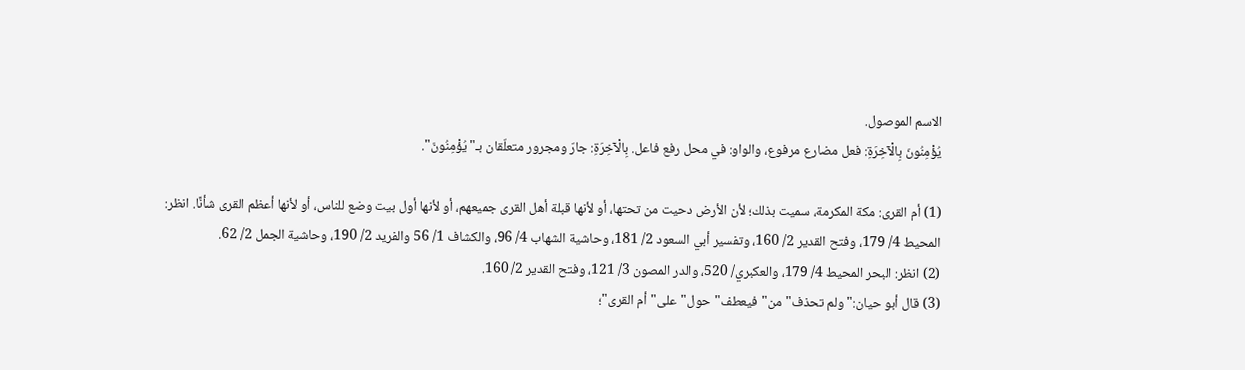الاسم الموصول.
يُؤْمِنُونَ بِالْآخِرَةِ: فعل مضارع مرفوع، والواو: في محل رفع فاعل. بِالْآخِرَةِ: جارّ ومجرور متعلّقان بـ"يُؤْمِنُونَ".

(1) أم القرى: مكة المكرمة، سميت بذلك؛ لأن الأرض دحيت من تحتها، أو لأنها قبلة أهل القرى جميعهم، أو لأنها أول بيت وضع للناس، أو لأنها أعظم القرى شأنًا. انظر: المحيط 4/ 179، وفتح القدير 2/ 160، وتفسير أبي السعود 2/ 181، وحاشية الشهاب 4/ 96، والكشاف 1/ 56 والفريد 2/ 190، وحاشية الجمل 2/ 62.
(2) انظر: البحر المحيط 4/ 179، والعكبري/ 520، والدر المصون 3/ 121، وفتح القدير 2/ 160.
(3) قال أبو حيان:"ولم تحذف"من"فيعطف"حول"على"أم القرى"؛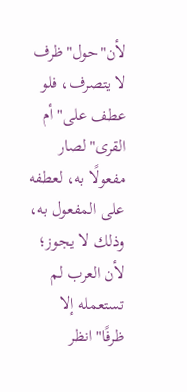لأن"حول"ظرف لا يتصرف، فلو عطف على"أم القرى"لصار مفعولًا به، لعطفه على المفعول به، وذلك لا يجوز؛ لأن العرب لم تستعمله إلا ظرفًا"انظر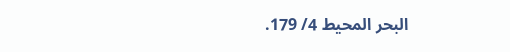البحر المحيط 4/ 179.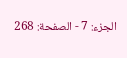الجزء: 7 - الصفحة: 268